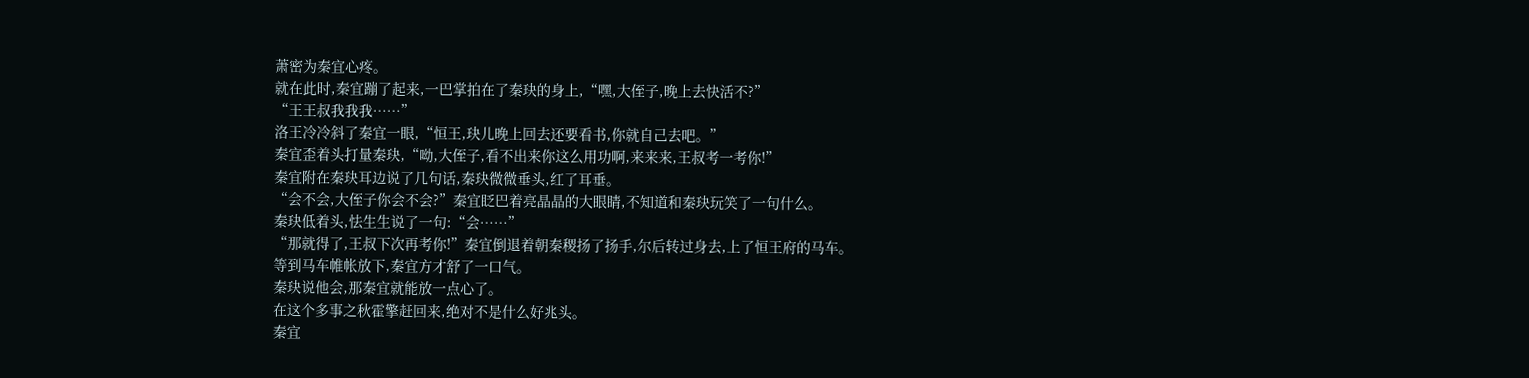萧密为秦宜心疼。
就在此时,秦宜蹦了起来,一巴掌拍在了秦玦的身上,“嘿,大侄子,晚上去快活不?”
“王王叔我我我……”
洛王冷冷斜了秦宜一眼,“恒王,玦儿晚上回去还要看书,你就自己去吧。”
秦宜歪着头打量秦玦,“呦,大侄子,看不出来你这么用功啊,来来来,王叔考一考你!”
秦宜附在秦玦耳边说了几句话,秦玦微微垂头,红了耳垂。
“会不会,大侄子你会不会?”秦宜眨巴着亮晶晶的大眼睛,不知道和秦玦玩笑了一句什么。
秦玦低着头,怯生生说了一句:“会……”
“那就得了,王叔下次再考你!”秦宜倒退着朝秦稷扬了扬手,尔后转过身去,上了恒王府的马车。
等到马车帷帐放下,秦宜方才舒了一口气。
秦玦说他会,那秦宜就能放一点心了。
在这个多事之秋霍擎赶回来,绝对不是什么好兆头。
秦宜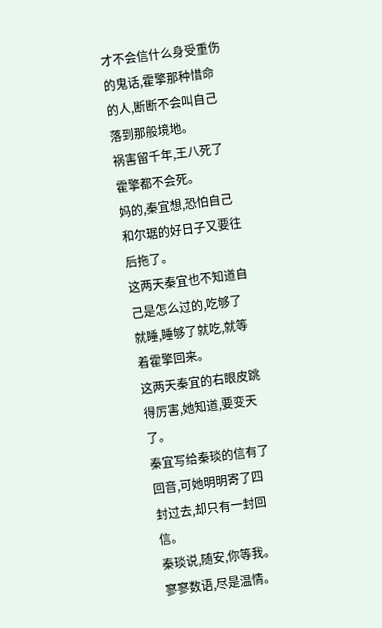才不会信什么身受重伤的鬼话,霍擎那种惜命的人,断断不会叫自己落到那般境地。
祸害留千年,王八死了霍擎都不会死。
妈的,秦宜想,恐怕自己和尔琚的好日子又要往后拖了。
这两天秦宜也不知道自己是怎么过的,吃够了就睡,睡够了就吃,就等着霍擎回来。
这两天秦宜的右眼皮跳得厉害,她知道,要变天了。
秦宜写给秦琰的信有了回音,可她明明寄了四封过去,却只有一封回信。
秦琰说,随安,你等我。
寥寥数语,尽是温情。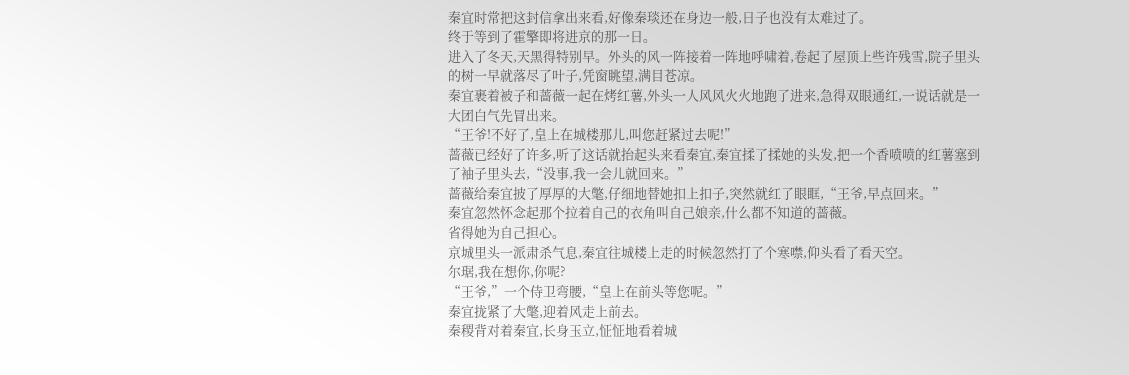秦宜时常把这封信拿出来看,好像秦琰还在身边一般,日子也没有太难过了。
终于等到了霍擎即将进京的那一日。
进入了冬天,天黑得特别早。外头的风一阵接着一阵地呼啸着,卷起了屋顶上些许残雪,院子里头的树一早就落尽了叶子,凭窗眺望,满目苍凉。
秦宜裹着被子和蔷薇一起在烤红薯,外头一人风风火火地跑了进来,急得双眼通红,一说话就是一大团白气先冒出来。
“王爷!不好了,皇上在城楼那儿,叫您赶紧过去呢!”
蔷薇已经好了许多,听了这话就抬起头来看秦宜,秦宜揉了揉她的头发,把一个香喷喷的红薯塞到了袖子里头去,“没事,我一会儿就回来。”
蔷薇给秦宜披了厚厚的大氅,仔细地替她扣上扣子,突然就红了眼眶,“王爷,早点回来。”
秦宜忽然怀念起那个拉着自己的衣角叫自己娘亲,什么都不知道的蔷薇。
省得她为自己担心。
京城里头一派肃杀气息,秦宜往城楼上走的时候忽然打了个寒噤,仰头看了看天空。
尔琚,我在想你,你呢?
“王爷,”一个侍卫弯腰,“皇上在前头等您呢。”
秦宜拢紧了大氅,迎着风走上前去。
秦稷背对着秦宜,长身玉立,怔怔地看着城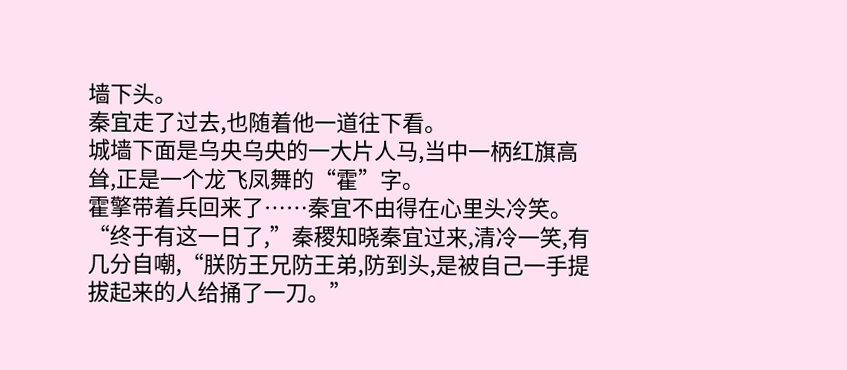墙下头。
秦宜走了过去,也随着他一道往下看。
城墙下面是乌央乌央的一大片人马,当中一柄红旗高耸,正是一个龙飞凤舞的“霍”字。
霍擎带着兵回来了……秦宜不由得在心里头冷笑。
“终于有这一日了,”秦稷知晓秦宜过来,清冷一笑,有几分自嘲,“朕防王兄防王弟,防到头,是被自己一手提拔起来的人给捅了一刀。”